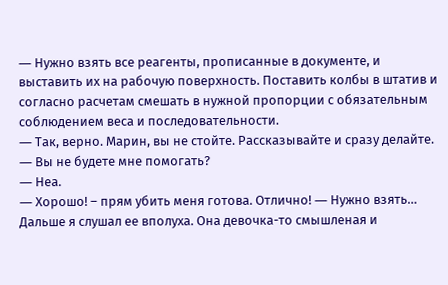― Нужно взять все реагенты, прописанные в документе, и выставить их на рабочую поверхность. Поставить колбы в штатив и согласно расчетам смешать в нужной пропорции с обязательным соблюдением веса и последовательности.
― Так, верно. Марин, вы не стойте. Рассказывайте и сразу делайте.
― Вы не будете мне помогать?
― Неа.
― Хорошо! – прям убить меня готова. Отлично! ― Нужно взять…
Дальше я слушал ее вполуха. Она девочка-то смышленая и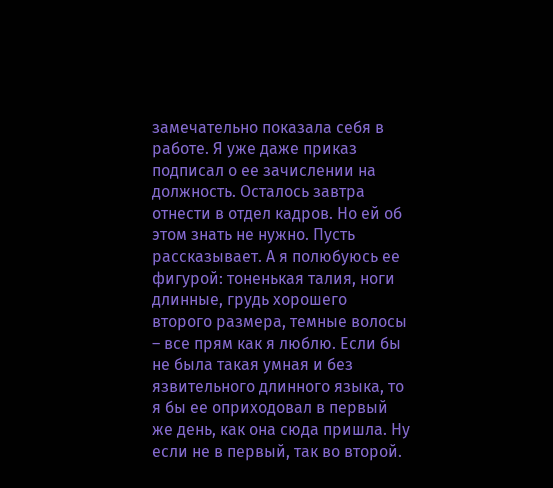замечательно показала себя в работе. Я уже даже приказ подписал о ее зачислении на должность. Осталось завтра отнести в отдел кадров. Но ей об этом знать не нужно. Пусть рассказывает. А я полюбуюсь ее фигурой: тоненькая талия, ноги длинные, грудь хорошего второго размера, темные волосы – все прям как я люблю. Если бы не была такая умная и без язвительного длинного языка, то я бы ее оприходовал в первый же день, как она сюда пришла. Ну если не в первый, так во второй.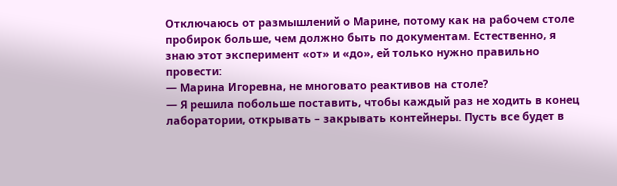Отключаюсь от размышлений о Марине, потому как на рабочем столе пробирок больше, чем должно быть по документам. Естественно, я знаю этот эксперимент «от» и «до», ей только нужно правильно провести:
― Марина Игоревна, не многовато реактивов на столе?
― Я решила побольше поставить, чтобы каждый раз не ходить в конец лаборатории, открывать – закрывать контейнеры. Пусть все будет в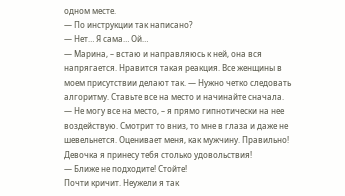одном месте.
― По инструкции так написано?
― Нет… Я сама… Ой…
― Марина, – встаю и направляюсь к ней, она вся напрягается. Нравится такая реакция. Все женщины в моем присутствии делают так. ― Нужно четко следовать алгоритму. Ставьте все на место и начинайте сначала.
― Не могу все на место, – я прямо гипнотически на нее воздействую. Смотрит то вниз, то мне в глаза и даже не шевельнется. Оценивает меня, как мужчину. Правильно! Девочка я принесу тебя столько удовольствия!
― Ближе не подходите! Стойте!
Почти кричит. Неужели я так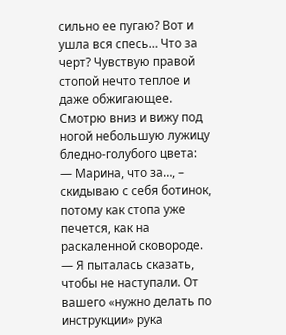сильно ее пугаю? Вот и ушла вся спесь… Что за черт? Чувствую правой стопой нечто теплое и даже обжигающее. Смотрю вниз и вижу под ногой небольшую лужицу бледно-голубого цвета:
― Марина, что за…, – скидываю с себя ботинок, потому как стопа уже печется, как на раскаленной сковороде.
― Я пыталась сказать, чтобы не наступали. От вашего «нужно делать по инструкции» рука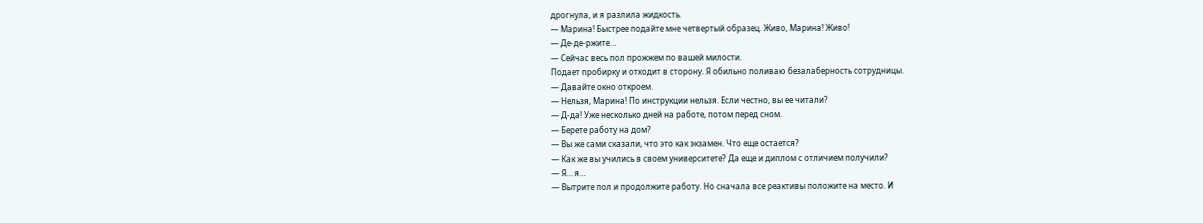дрогнула, и я разлила жидкость.
― Марина! Быстрее подайте мне четвертый образец. Живо, Марина! Живо!
― Де-де-ржите…
― Сейчас весь пол прожжем по вашей милости.
Подает пробирку и отходит в сторону. Я обильно поливаю безалаберность сотрудницы.
― Давайте окно откроем.
― Нельзя, Марина! По инструкции нельзя. Если честно, вы ее читали?
― Д-да! Уже несколько дней на работе, потом перед сном.
― Берете работу на дом?
― Вы же сами сказали, что это как экзамен. Что еще остается?
― Как же вы учились в своем университете? Да еще и диплом с отличием получили?
― Я… я…
― Вытрите пол и продолжите работу. Но сначала все реактивы положите на место. И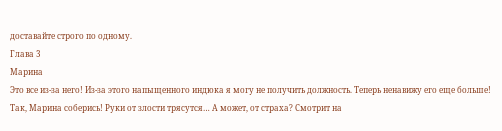доставайте строго по одному.
Глава 3
Марина
Это все из-за него! Из-за этого напыщенного индюка я могу не получить должность. Теперь ненавижу его еще больше! Так, Марина соберись! Руки от злости трясутся… А может, от страха? Смотрит на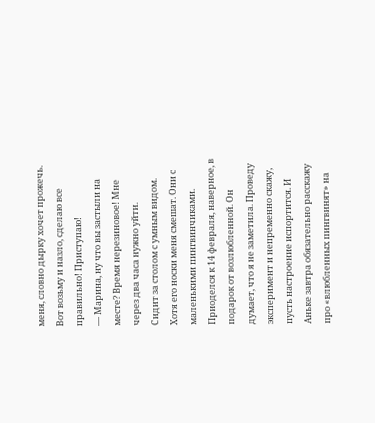меня, словно дырку хочет прожечь. Вот возьму и назло, сделаю все правильно! Приступаю!
― Марина, ну что вы застыли на месте? Время нерезиновое! Мне через два часа нужно уйти.
Сидит за столом с умным видом. Хотя его носки меня смешат. Они с маленькими пингвинчиками. Приоделся к 14 февраля, наверное, в подарок от возлюбленной. Он думает, что я не заметила. Проведу эксперимент и непременно скажу, пусть настроение испортится. И Аньке завтра обязательно расскажу про «влюбленных пингвинят» на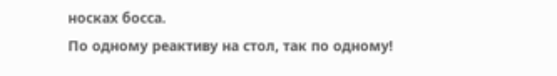носках босса.
По одному реактиву на стол, так по одному!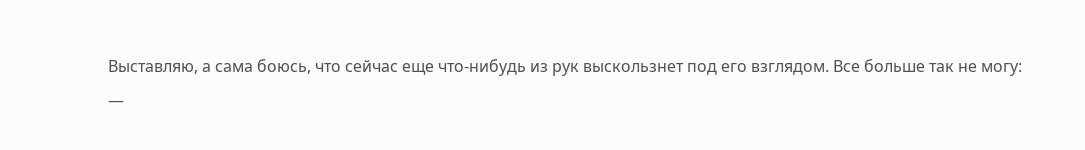Выставляю, а сама боюсь, что сейчас еще что-нибудь из рук выскользнет под его взглядом. Все больше так не могу:
―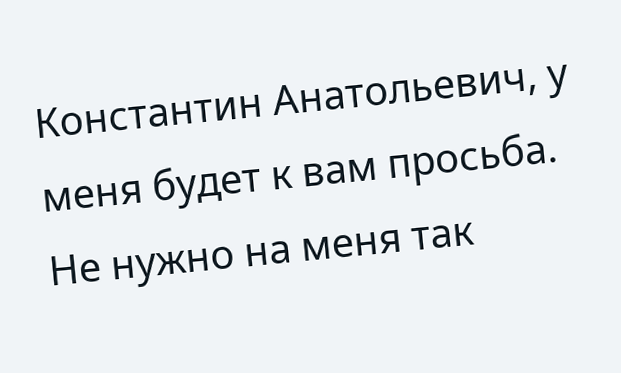Константин Анатольевич, у меня будет к вам просьба. Не нужно на меня так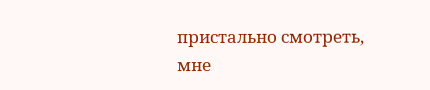пристально смотреть, мне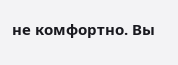не комфортно. Вы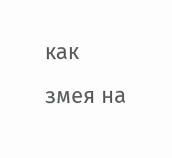как змея на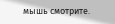мышь смотрите.